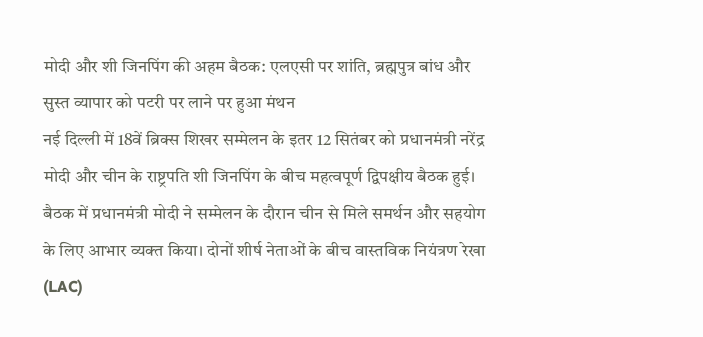मोदी और शी जिनपिंग की अहम बैठक: एलएसी पर शांति, ब्रह्मपुत्र बांध और सुस्त व्यापार को पटरी पर लाने पर हुआ मंथन
नई दिल्ली में 18वें ब्रिक्स शिखर सम्मेलन के इतर 12 सितंबर को प्रधानमंत्री नरेंद्र मोदी और चीन के राष्ट्रपति शी जिनपिंग के बीच महत्वपूर्ण द्विपक्षीय बैठक हुई। बैठक में प्रधानमंत्री मोदी ने सम्मेलन के दौरान चीन से मिले समर्थन और सहयोग के लिए आभार व्यक्त किया। दोनों शीर्ष नेताओं के बीच वास्तविक नियंत्रण रेखा (LAC)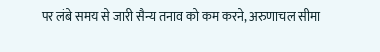पर लंबे समय से जारी सैन्य तनाव को कम करने, अरुणाचल सीमा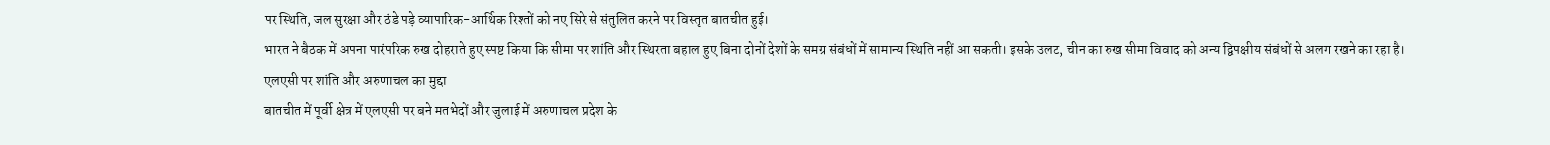पर स्थिति, जल सुरक्षा और ठंडे पड़े व्यापारिक-आर्थिक रिश्तों को नए सिरे से संतुलित करने पर विस्तृत बातचीत हुई।
भारत ने बैठक में अपना पारंपरिक रुख दोहराते हुए स्पष्ट किया कि सीमा पर शांति और स्थिरता बहाल हुए बिना दोनों देशों के समग्र संबंधों में सामान्य स्थिति नहीं आ सकती। इसके उलट, चीन का रुख सीमा विवाद को अन्य द्विपक्षीय संबंधों से अलग रखने का रहा है।
एलएसी पर शांति और अरुणाचल का मुद्दा
बातचीत में पूर्वी क्षेत्र में एलएसी पर बने मतभेदों और जुलाई में अरुणाचल प्रदेश के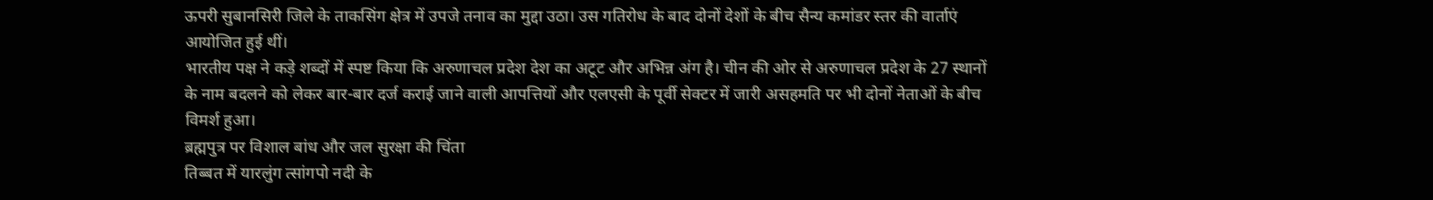ऊपरी सुबानसिरी जिले के ताकसिंग क्षेत्र में उपजे तनाव का मुद्दा उठा। उस गतिरोध के बाद दोनों देशों के बीच सैन्य कमांडर स्तर की वार्ताएं आयोजित हुई थीं।
भारतीय पक्ष ने कड़े शब्दों में स्पष्ट किया कि अरुणाचल प्रदेश देश का अटूट और अभिन्न अंग है। चीन की ओर से अरुणाचल प्रदेश के 27 स्थानों के नाम बदलने को लेकर बार-बार दर्ज कराई जाने वाली आपत्तियों और एलएसी के पूर्वी सेक्टर में जारी असहमति पर भी दोनों नेताओं के बीच विमर्श हुआ।
ब्रह्मपुत्र पर विशाल बांध और जल सुरक्षा की चिंता
तिब्बत में यारलुंग त्सांगपो नदी के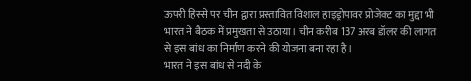ऊपरी हिस्से पर चीन द्वारा प्रस्तावित विशाल हाइड्रोपावर प्रोजेक्ट का मुद्दा भी भारत ने बैठक में प्रमुखता से उठाया। चीन करीब 137 अरब डॉलर की लागत से इस बांध का निर्माण करने की योजना बना रहा है।
भारत ने इस बांध से नदी के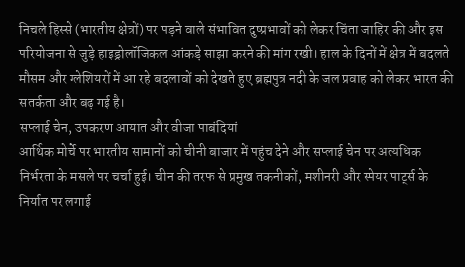निचले हिस्से (भारतीय क्षेत्रों) पर पड़ने वाले संभावित दुष्प्रभावों को लेकर चिंता जाहिर की और इस परियोजना से जुड़े हाइड्रोलॉजिकल आंकड़े साझा करने की मांग रखी। हाल के दिनों में क्षेत्र में बदलते मौसम और ग्लेशियरों में आ रहे बदलावों को देखते हुए ब्रह्मपुत्र नदी के जल प्रवाह को लेकर भारत की सतर्कता और बढ़ गई है।
सप्लाई चेन, उपकरण आयात और वीजा पाबंदियां
आर्थिक मोर्चे पर भारतीय सामानों को चीनी बाजार में पहुंच देने और सप्लाई चेन पर अत्यधिक निर्भरता के मसले पर चर्चा हुई। चीन की तरफ से प्रमुख तकनीकों, मशीनरी और स्पेयर पार्ट्स के निर्यात पर लगाई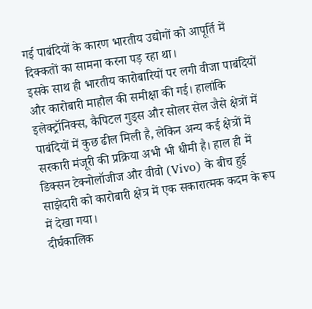गई पाबंदियों के कारण भारतीय उद्योगों को आपूर्ति में दिक्कतों का सामना करना पड़ रहा था।
इसके साथ ही भारतीय कारोबारियों पर लगी वीजा पाबंदियों और कारोबारी माहौल की समीक्षा की गई। हालांकि इलेक्ट्रॉनिक्स, कैपिटल गुड्स और सोलर सेल जैसे क्षेत्रों में पाबंदियों में कुछ ढील मिली है, लेकिन अन्य कई क्षेत्रों में सरकारी मंजूरी की प्रक्रिया अभी भी धीमी है। हाल ही में डिक्सन टेक्नोलॉजीज और वीवो (Vivo) के बीच हुई साझेदारी को कारोबारी क्षेत्र में एक सकारात्मक कदम के रूप में देखा गया।
दीर्घकालिक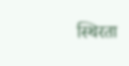स्थिरता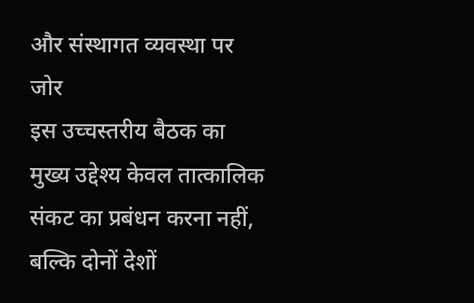और संस्थागत व्यवस्था पर जोर
इस उच्चस्तरीय बैठक का मुख्य उद्देश्य केवल तात्कालिक संकट का प्रबंधन करना नहीं, बल्कि दोनों देशों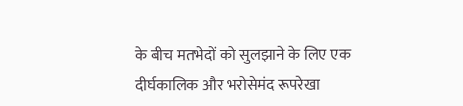के बीच मतभेदों को सुलझाने के लिए एक दीर्घकालिक और भरोसेमंद रूपरेखा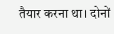तैयार करना था। दोनों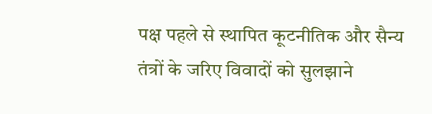पक्ष पहले से स्थापित कूटनीतिक और सैन्य तंत्रों के जरिए विवादों को सुलझाने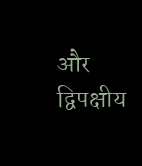और द्विपक्षीय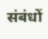संबंधों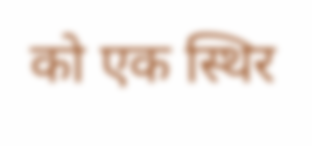को एक स्थिर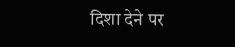दिशा देने पर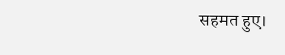सहमत हुए।